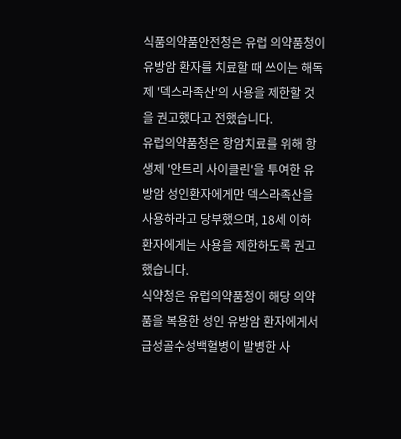식품의약품안전청은 유럽 의약품청이 유방암 환자를 치료할 때 쓰이는 해독제 '덱스라족산'의 사용을 제한할 것을 권고했다고 전했습니다.
유럽의약품청은 항암치료를 위해 항생제 '안트리 사이클린'을 투여한 유방암 성인환자에게만 덱스라족산을 사용하라고 당부했으며, 18세 이하 환자에게는 사용을 제한하도록 권고했습니다.
식약청은 유럽의약품청이 해당 의약품을 복용한 성인 유방암 환자에게서 급성골수성백혈병이 발병한 사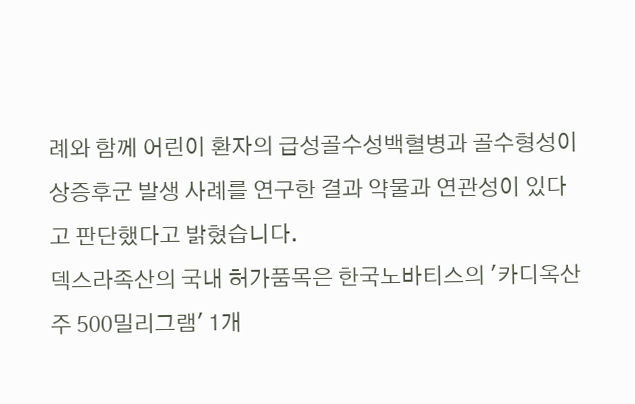례와 함께 어린이 환자의 급성골수성백혈병과 골수형성이상증후군 발생 사례를 연구한 결과 약물과 연관성이 있다고 판단했다고 밝혔습니다.
덱스라족산의 국내 허가품목은 한국노바티스의 '카디옥산주 500밀리그램' 1개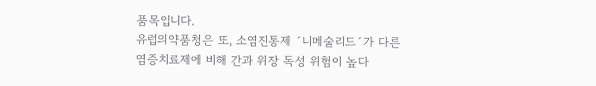품목입니다.
유럽의약품청은 또, 소염진통제 ´니메술리드´가 다른 염증치료제에 비해 간과 위장 독성 위험이 높다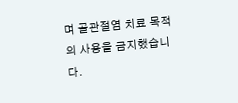며 골관절염 치료 목적의 사용을 금지했습니다.